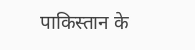पाकिस्तान के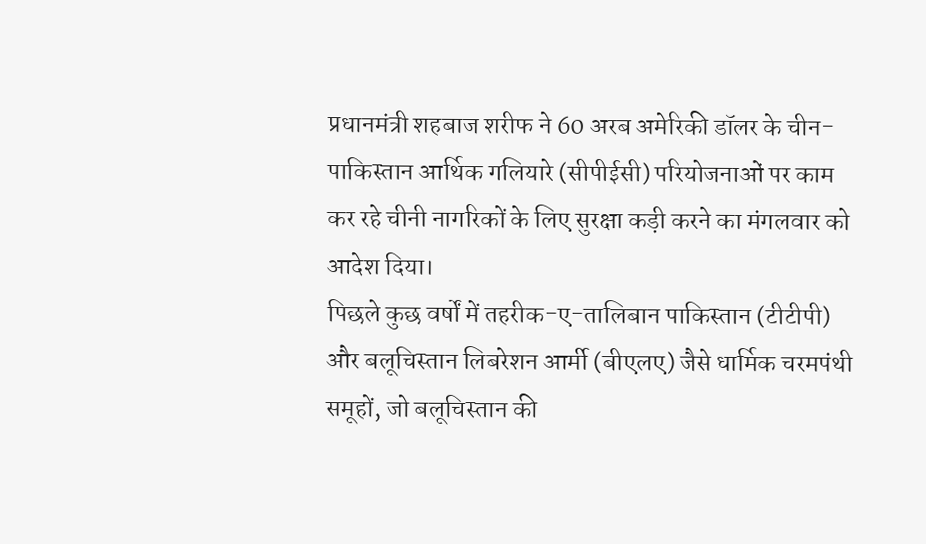प्रधानमंत्री शहबाज शरीफ ने 60 अरब अमेरिकी डॉलर के चीन-पाकिस्तान आर्थिक गलियारे (सीपीईसी) परियोजनाओं पर काम कर रहे चीनी नागरिकों के लिए सुरक्षा कड़ी करने का मंगलवार को आदेश दिया।
पिछले कुछ वर्षों में तहरीक-ए-तालिबान पाकिस्तान (टीटीपी) और बलूचिस्तान लिबरेशन आर्मी (बीएलए) जैसे धार्मिक चरमपंथी समूहों, जो बलूचिस्तान की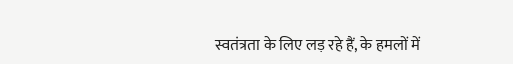स्वतंत्रता के लिए लड़ रहे हैं, के हमलों में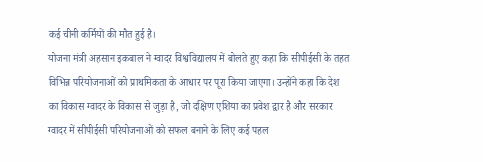कई चीनी कर्मियों की मौत हुई है।
योजना मंत्री अहसान इकबाल ने ग्वादर विश्वविद्यालय में बोलते हुए कहा कि सीपीईसी के तहत विभिन्न परियोजनाओं को प्राथमिकता के आधार पर पूरा किया जाएगा। उन्होंने कहा कि देश का विकास ग्वादर के विकास से जुड़ा है, जो दक्षिण एशिया का प्रवेश द्वार है और सरकार ग्वादर में सीपीईसी परियोजनाओं को सफल बनाने के लिए कई पहल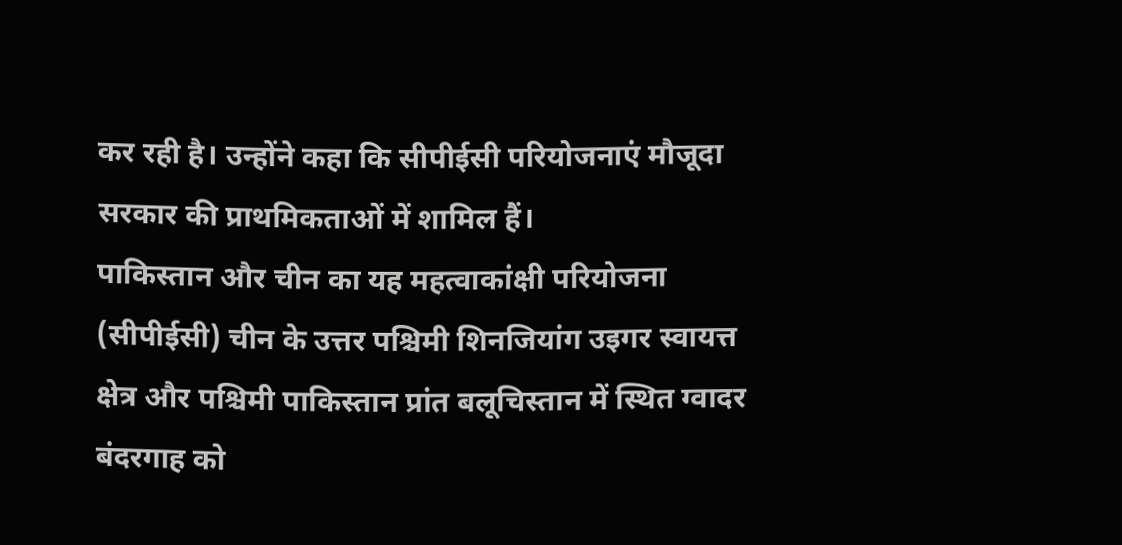कर रही है। उन्होंने कहा कि सीपीईसी परियोजनाएं मौजूदा सरकार की प्राथमिकताओं में शामिल हैं।
पाकिस्तान और चीन का यह महत्वाकांक्षी परियोजना (सीपीईसी) चीन के उत्तर पश्चिमी शिनजियांग उइगर स्वायत्त क्षेत्र और पश्चिमी पाकिस्तान प्रांत बलूचिस्तान में स्थित ग्वादर बंदरगाह को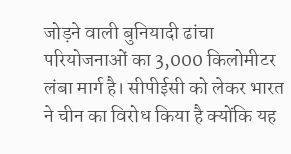जोड़ने वाली बुनियादी ढांचा परियोजनाओं का 3,000 किलोमीटर लंबा मार्ग है। सीपीईसी को लेकर भारत ने चीन का विरोध किया है क्योंकि यह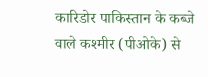कारिडोर पाकिस्तान के कब्जे वाले कश्मीर (पीओके) से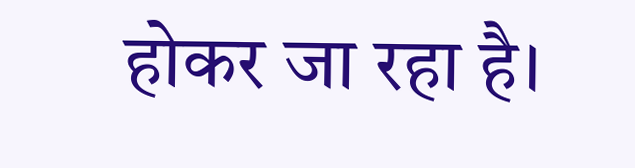होकर जा रहा है।